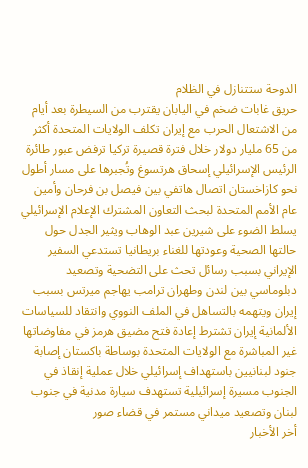الدوحة ستتنازل في الظلام
حريق غابات ضخم في اليابان يقترب من السيطرة بعد أيام من الاشتعال الحرب مع إيران تكلف الولايات المتحدة أكثر من 65 مليار دولار خلال فترة قصيرة تركيا ترفض عبور طائرة الرئيس الإسرائيلي إسحاق هرتسوغ وتُجبرها على مسار أطول نحو كازاخستان اتصال هاتفي بين فيصل بن فرحان وأمين عام الأمم المتحدة لبحث التعاون المشترك الإعلام الإسرائيلي يسلط الضوء على شيرين عبد الوهاب ويثير الجدل حول حالتها الصحية وعودتها للغناء بريطانيا تستدعي السفير الإيراني بسبب رسائل تحث على التضحية وتصعيد دبلوماسي بين لندن وطهران ترامب يهاجم ميرتس بسبب إيران ويتهمه بالتساهل في الملف النووي وانتقاد للسياسات الألمانية إيران تشترط إعادة فتح مضيق هرمز في مفاوضاتها غير المباشرة مع الولايات المتحدة بوساطة باكستان إصابة جنود لبنانيين باستهداف إسرائيلي خلال عملية إنقاذ في الجنوب مسيرة إسرائيلية تستهدف سيارة مدنية في جنوب لبنان وتصعيد ميداني مستمر في قضاء صور
أخر الأخبار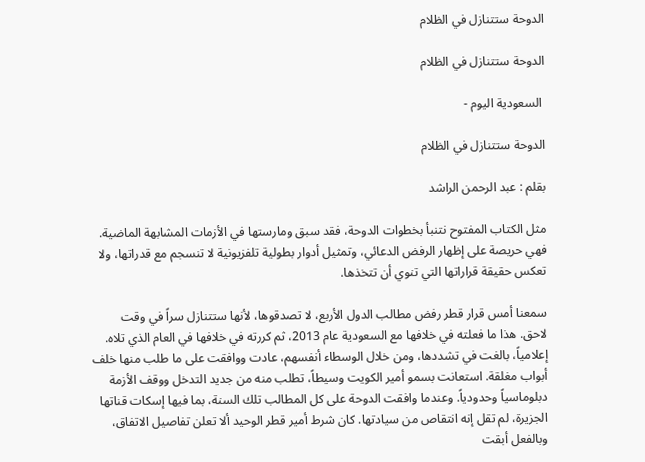الدوحة ستتنازل في الظلام

الدوحة ستتنازل في الظلام

 السعودية اليوم -

الدوحة ستتنازل في الظلام

بقلم : عبد الرحمن الراشد

مثل الكتاب المفتوح نتنبأ بخطوات الدوحة، فقد سبق ومارستها في الأزمات المشابهة الماضية. فهي حريصة على إظهار الرفض الدعائي، وتمثيل أدوار بطولية تلفزيونية لا تنسجم مع قدراتها، ولا تعكس حقيقة قراراتها التي تنوي أن تتخذها.

سمعنا أمس قرار قطر رفض مطالب الدول الأربع، لا تصدقوها، لأنها ستتنازل سراً في وقت لاحق. هذا ما فعلته في خلافها مع السعودية عام 2013، ثم كررته في خلافها في العام الذي تلاه. إعلامياً، بالغت في تشددها، ومن خلال الوسطاء أنفسهم، عادت ووافقت على ما طلب منها خلف أبواب مغلقة. استعانت بسمو أمير الكويت وسيطاً، تطلب منه من جديد التدخل ووقف الأزمة دبلوماسياً وحدودياً. وعندما وافقت الدوحة على كل المطالب تلك السنة، بما فيها إسكات قناتها الجزيرة، لم تقل إنه انتقاص من سيادتها. كان شرط أمير قطر الوحيد ألا تعلن تفاصيل الاتفاق، وبالفعل أبقت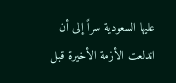عليها السعودية سراً إلى أن اندلعت الأزمة الأخيرة قبل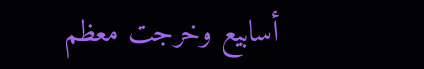أسابيع وخرجت معظم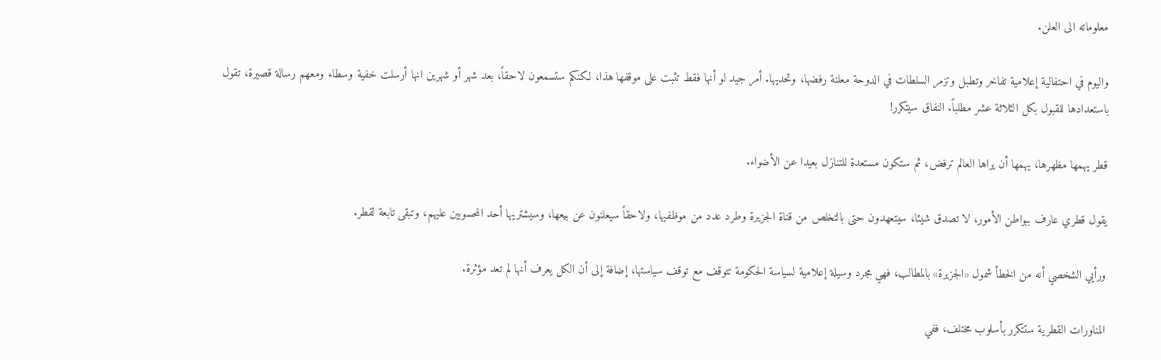معلوماته الى العلن.

واليوم في احتفالية إعلامية تفاخر وتطبل وتزمر السلطات في الدوحة معلنة رفضها، وتحديها. أمر جيد لو أنها فقط تثبت على موقفها هذا، لكنكم ستسمعون لاحقاً، بعد شهر أو شهرين انها أرسلت خفية وسطاء ومعهم رسالة قصيرة، تقول باستعدادها للقبول بكل الثلاثة عشر مطلباً. النفاق سيتكرر!

قطر يهمها مظهرها، يهمها أن يراها العالم ترفض، ثم ستكون مستعدة للتنازل بعيدا عن الأضواء.

يقول قطري عارف ببواطن الأمور، لا تصدق شيئا، سيتعهدون حتى بالتخلص من قناة الجزيرة وطرد عدد من موظفيها، ولاحقاً سيعلنون عن بيعها، وسيشتريها أحد المحسوبين عليهم، وتبقى تابعة لقطر.

ورأيي الشخصي أنه من الخطأ شمول «الجزيرة» بالمطالب، فهي مجرد وسيلة إعلامية لسياسة الحكومة تتوقف مع توقف سياستها، إضافة إلى أن الكل يعرف أنها لم تعد مؤثرة.

المناورات القطرية ستتكرر بأسلوب مختلف، ففي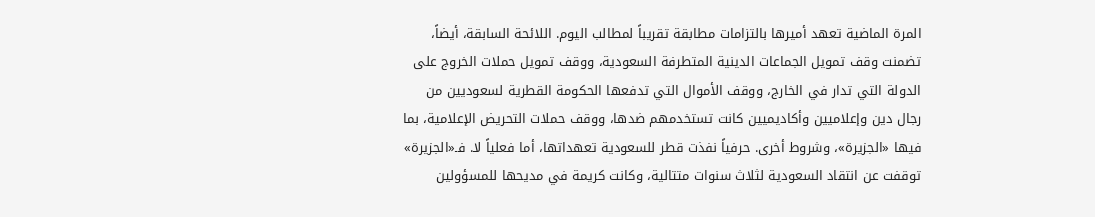المرة الماضية تعهد أميرها بالتزامات مطابقة تقريباً لمطالب اليوم. اللائحة السابقة، أيضاً، تضمنت وقف تمويل الجماعات الدينية المتطرفة السعودية، ووقف تمويل حملات الخروج على الدولة التي تدار في الخارج، ووقف الأموال التي تدفعها الحكومة القطرية لسعوديين من رجال دين وإعلاميين وأكاديميين كانت تستخدمهم ضدها، ووقف حملات التحريض الإعلامية، بما فيها «الجزيرة»، وشروط أخرى. حرفياً نفذت قطر للسعودية تعهداتها، أما فعلياً لا. فـ«الجزيرة» توقفت عن انتقاد السعودية لثلاث سنوات متتالية، وكانت كريمة في مديحها للمسؤولين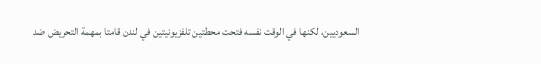السعوديين، لكنها في الوقت نفسه فتحت محطتين تلفزيونيتين في لندن قامتا بمهمة التحريض ضد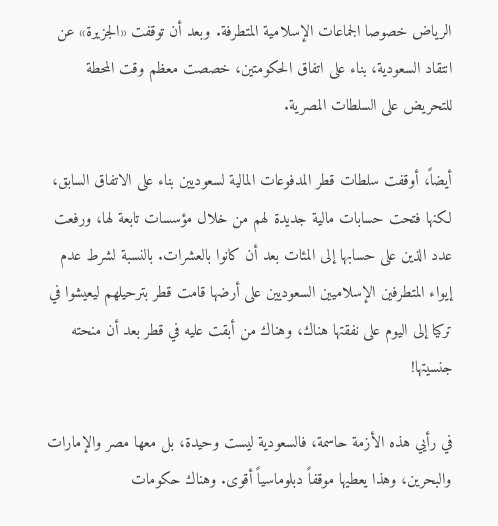الرياض خصوصا الجماعات الإسلامية المتطرفة. وبعد أن توقفت «الجزيرة» عن انتقاد السعودية، بناء على اتفاق الحكومتين، خصصت معظم وقت المحطة للتحريض على السلطات المصرية.

أيضاً، أوقفت سلطات قطر المدفوعات المالية لسعوديين بناء على الاتفاق السابق، لكنها فتحت حسابات مالية جديدة لهم من خلال مؤسسات تابعة لها، ورفعت عدد الذين على حسابها إلى المئات بعد أن كانوا بالعشرات. بالنسبة لشرط عدم إيواء المتطرفين الإسلاميين السعوديين على أرضها قامت قطر بترحيلهم ليعيشوا في تركيا إلى اليوم على نفقتها هناك، وهناك من أبقت عليه في قطر بعد أن منحته جنسيتها!

في رأيي هذه الأزمة حاسمة، فالسعودية ليست وحيدة، بل معها مصر والإمارات والبحرين، وهذا يعطيها موقفاً دبلوماسياً أقوى. وهناك حكومات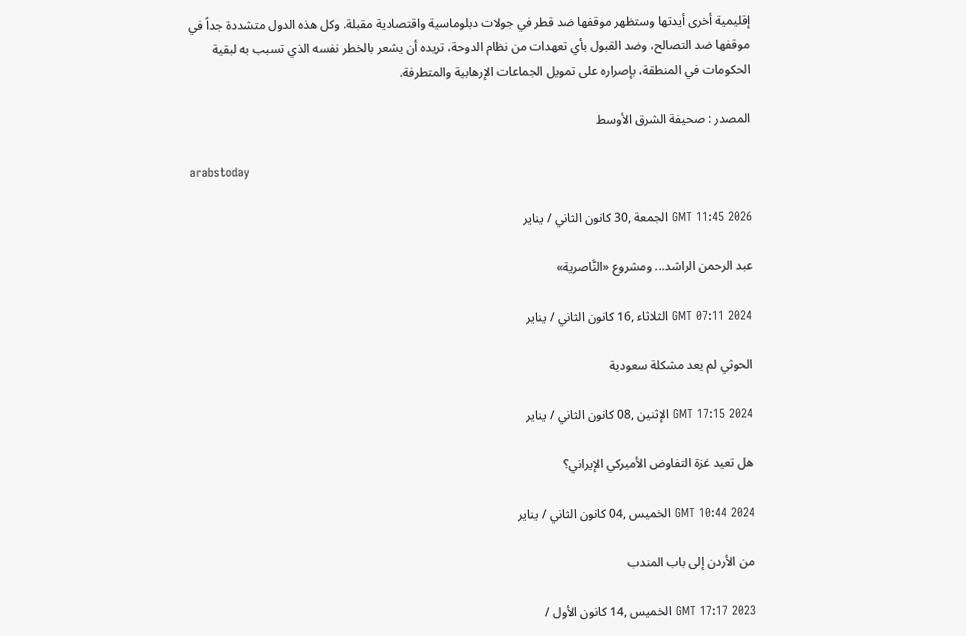إقليمية أخرى أيدتها وستظهر موقفها ضد قطر في جولات دبلوماسية واقتصادية مقبلة. وكل هذه الدول متشددة جداً في موقفها ضد التصالح، وضد القبول بأي تعهدات من نظام الدوحة، تريده أن يشعر بالخطر نفسه الذي تسبب به لبقية الحكومات في المنطقة، بإصراره على تمويل الجماعات الإرهابية والمتطرفة.

المصدر : صحيفة الشرق الأوسط

arabstoday

GMT 11:45 2026 الجمعة ,30 كانون الثاني / يناير

عبد الرحمن الراشد... ومشروع «النَّاصرية»

GMT 07:11 2024 الثلاثاء ,16 كانون الثاني / يناير

الحوثي لم يعد مشكلة سعودية

GMT 17:15 2024 الإثنين ,08 كانون الثاني / يناير

هل تعيد غزة التفاوض الأميركي الإيراني؟

GMT 10:44 2024 الخميس ,04 كانون الثاني / يناير

من الأردن إلى باب المندب

GMT 17:17 2023 الخميس ,14 كانون الأول /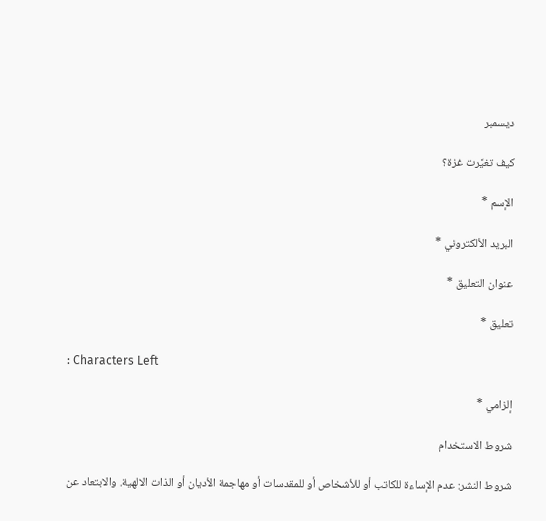ديسمبر

كيف تغيَّرت غزة؟

الإسم *

البريد الألكتروني *

عنوان التعليق *

تعليق *

: Characters Left

إلزامي *

شروط الاستخدام

شروط النشر: عدم الإساءة للكاتب أو للأشخاص أو للمقدسات أو مهاجمة الأديان أو الذات الالهية. والابتعاد عن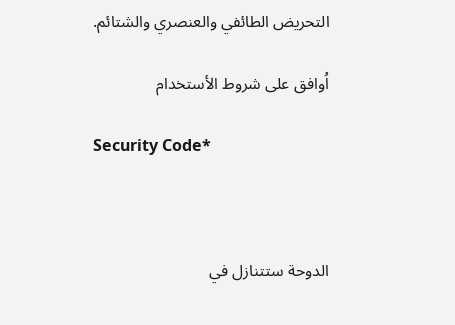التحريض الطائفي والعنصري والشتائم.

اُوافق على شروط الأستخدام

Security Code*



الدوحة ستتنازل في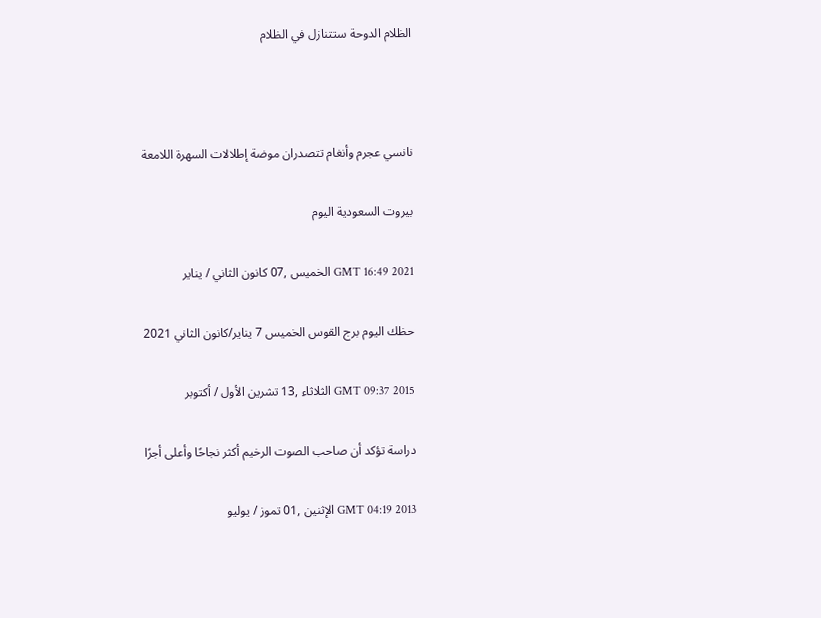الظلام الدوحة ستتنازل في الظلام



نانسي عجرم وأنغام تتصدران موضة إطلالات السهرة اللامعة

بيروت السعودية اليوم

GMT 16:49 2021 الخميس ,07 كانون الثاني / يناير

حظك اليوم برج القوس الخميس 7 يناير/كانون الثاني 2021

GMT 09:37 2015 الثلاثاء ,13 تشرين الأول / أكتوبر

دراسة تؤكد أن صاحب الصوت الرخيم أكثر نجاحًا وأعلى أجرًا

GMT 04:19 2013 الإثنين ,01 تموز / يوليو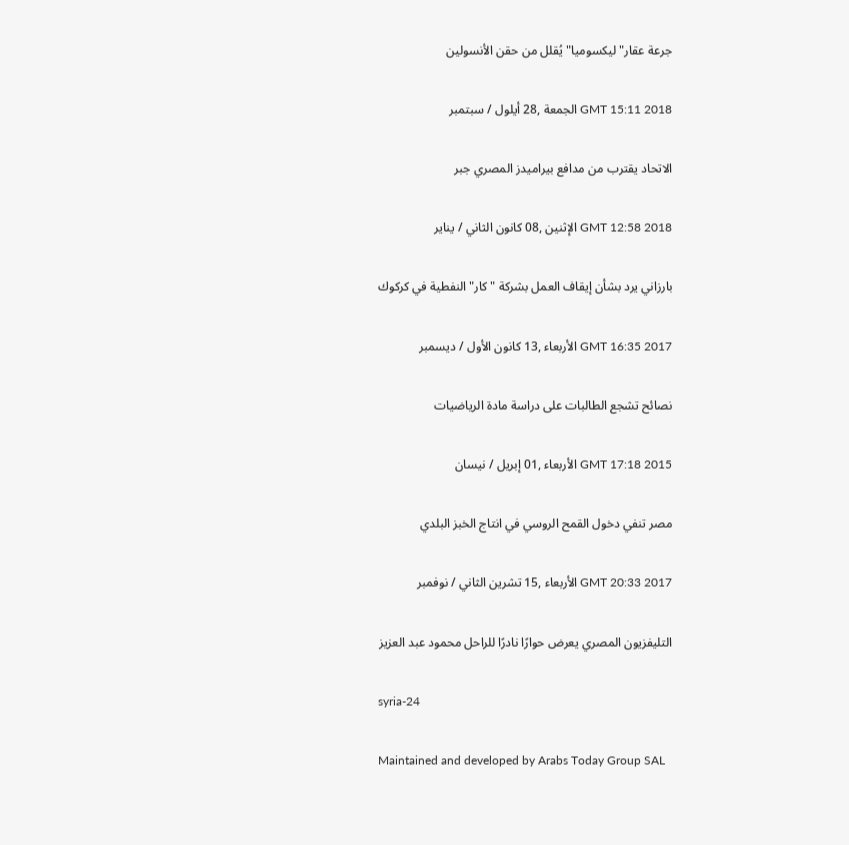جرعة عقار"ليكسوميا" يُقلل من حقن الأنسولين

GMT 15:11 2018 الجمعة ,28 أيلول / سبتمبر

الاتحاد يقترب من مدافع بيراميدز المصري جبر

GMT 12:58 2018 الإثنين ,08 كانون الثاني / يناير

بارزاني يرد بشأن إيقاف العمل بشركة "كار" النفطية في كركوك

GMT 16:35 2017 الأربعاء ,13 كانون الأول / ديسمبر

نصائح تشجع الطالبات على دراسة مادة الرياضيات

GMT 17:18 2015 الأربعاء ,01 إبريل / نيسان

مصر تنفي دخول القمح الروسي في انتاج الخبز البلدي

GMT 20:33 2017 الأربعاء ,15 تشرين الثاني / نوفمبر

التليفزيون المصري يعرض حوارًا نادرًا للراحل محمود عبد العزيز

syria-24

Maintained and developed by Arabs Today Group SAL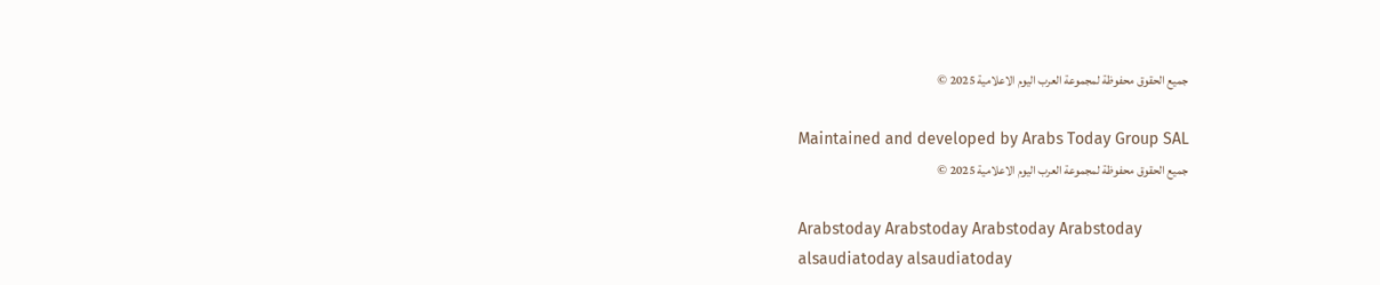جميع الحقوق محفوظة لمجموعة العرب اليوم الاعلامية 2025 ©

Maintained and developed by Arabs Today Group SAL
جميع الحقوق محفوظة لمجموعة العرب اليوم الاعلامية 2025 ©

Arabstoday Arabstoday Arabstoday Arabstoday
alsaudiatoday alsaudiatoday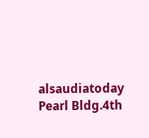alsaudiatoday
Pearl Bldg.4th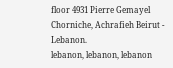floor 4931 Pierre Gemayel Chorniche, Achrafieh Beirut - Lebanon.
lebanon, lebanon, lebanon